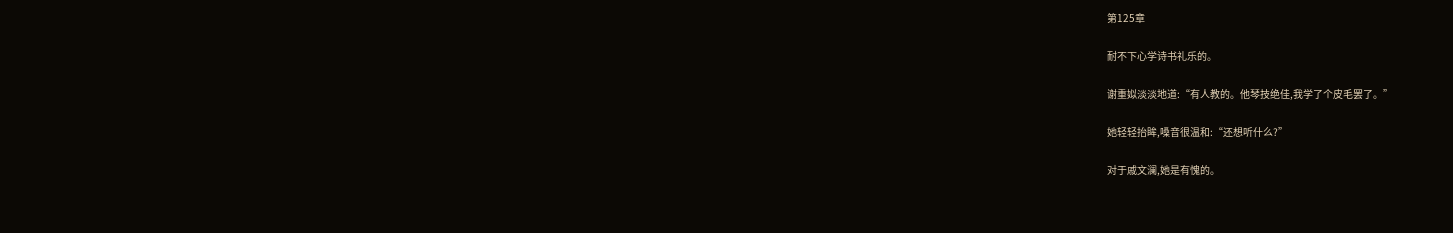第125章

耐不下心学诗书礼乐的。

谢重姒淡淡地道:“有人教的。他琴技绝佳,我学了个皮毛罢了。”

她轻轻抬眸,嗓音很温和:“还想听什么?”

对于戚文澜,她是有愧的。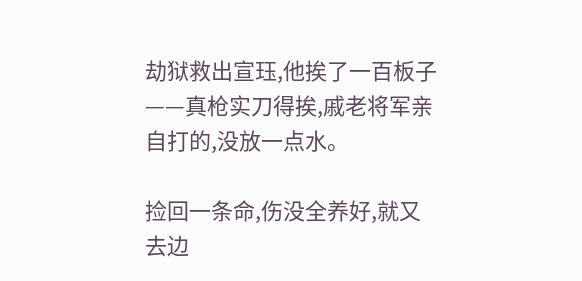劫狱救出宣珏,他挨了一百板子——真枪实刀得挨,戚老将军亲自打的,没放一点水。

捡回一条命,伤没全养好,就又去边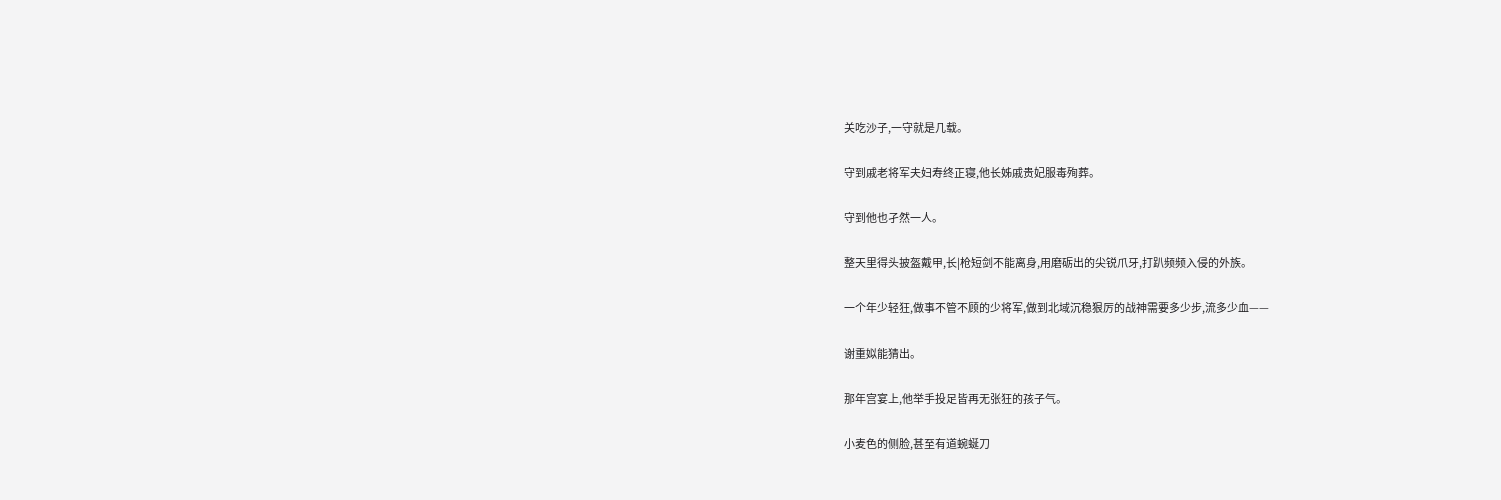关吃沙子,一守就是几载。

守到戚老将军夫妇寿终正寝,他长姊戚贵妃服毒殉葬。

守到他也孑然一人。

整天里得头披盔戴甲,长|枪短剑不能离身,用磨砺出的尖锐爪牙,打趴频频入侵的外族。

一个年少轻狂,做事不管不顾的少将军,做到北域沉稳狠厉的战神需要多少步,流多少血——

谢重姒能猜出。

那年宫宴上,他举手投足皆再无张狂的孩子气。

小麦色的侧脸,甚至有道蜿蜒刀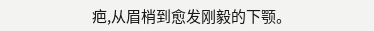疤,从眉梢到愈发刚毅的下颚。